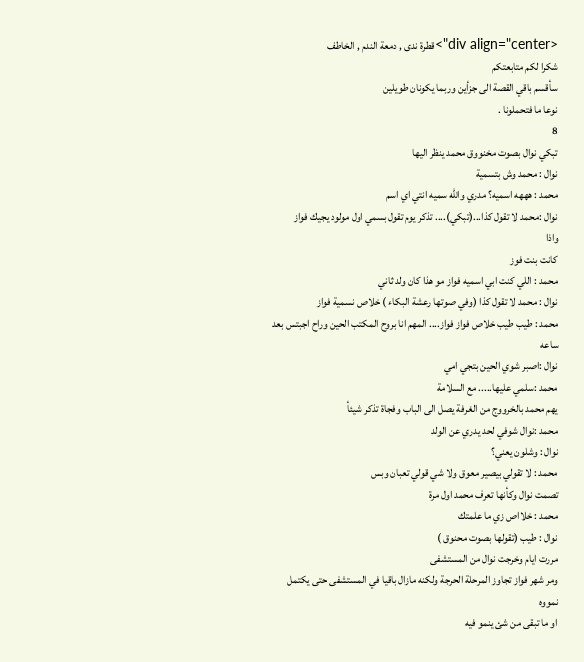<div align="center">قطرة ندى , دمعة الندم , الخاطف
شكرا لكم متابعتكم
سأقسم باقي القصة الى جزأين وربما يكونان طويلين
نوعا ما فتحملونا .
8
تبكي نوال بصوت مخنووق محمد ينظر اليها
نوال : محمد وش بتسمية
محمد : هههه اسميه؟ مدري والله سميه انتي اي اسم
نوال :محمد لا تقول كذا...(تبكي).... تذكر يوم تقول بسمي اول مولود يجيك فواز
واذا
كانت بنت فوز
محمد : اللي كنت ابي اسميه فواز مو هذا كان ولد ثاني
نوال : محمد لا تقول كذا (وفي صوتها رعشة البكاء ) خلاص نسمية فواز
محمد : طيب طيب خلاص فواز فواز.... المهم انا بروح المكتب الحين وراح اجبتس بعد
ساعه
نوال :اصبر شوي الحين بتجي امي
محمد :سلمي عليها..... مع السلامة
يهم محمد بالخرووج من الغرفة يصل الى الباب وفجاة تذكر شيئأ
محمد :نوال شوفي لحد يدري عن الولد
نوال : وشلون يعني؟
محمد : لا تقولي بيصير معوق ولا شي قولي تعبان وبس
تصمت نوال وكأنها تعرف محمد اول مرة
محمد : خلااص زي ما علمتك
نوال : طيب (تقولها بصوت محنوق )
مررت ايام وخرجت نوال من المستشفى
ومر شهر فواز تجاوز المرحلة الحرجة ولكنه مازال باقيا في المستشفى حتى يكتمل
نمووه
او ما تبقى من شئ ينمو فيه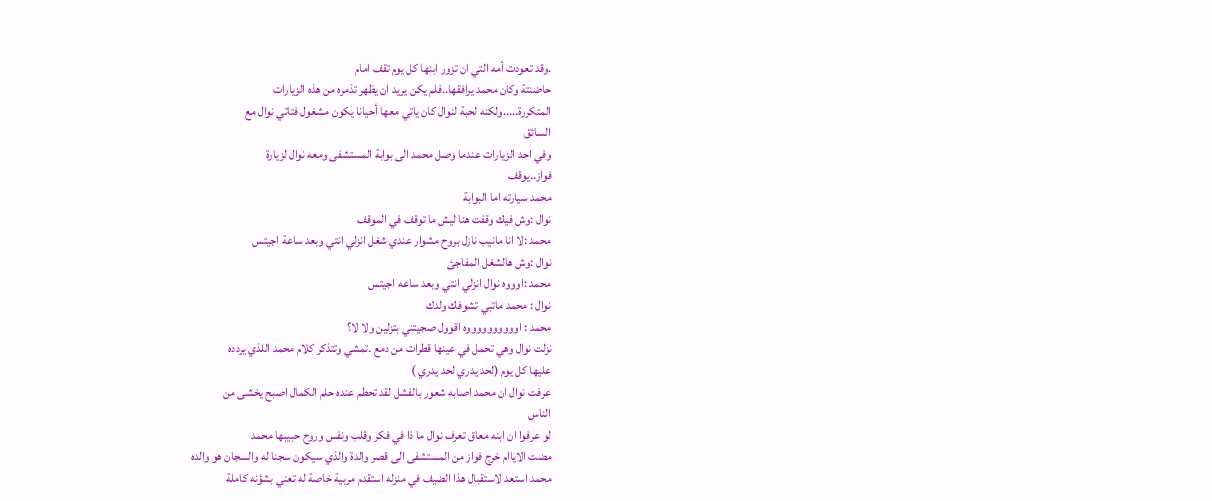.وقد تعودت أمه التي ان تزور ابنها كل يوم تقف امام
حاضنتة وكان محمد يرافقها..فلم يكن يريد ان يظهر تذمره من هذه الزيارات
المتكررة.....ولكنه لحبة لنوال كان ياتي معها أحيانا يكون مشغول فتاتي نوال مع
السائق
وفي احد الزيارات عندما وصل محمد الى بوابة المستشفى ومعه نوال لزيارة
فواز..يوقف
محمد سيارته اما البوابة
نوال :وش فيك وقفت هنا ليش ما توقف في الموقف
محمد :لا انا مانيب نازل بروح مشوار عندي شغل انزلي انتي وبعد ساعة اجيتس
نوال :وش هالشغل المفاجئ
محمد :اوووه نوال انزلي انتي وبعد ساعه اجيتس
نوال : محمد ماتبي تشوفك ولدك
محمد : اووووووووووه اقوول صجيتني بتزلين ولا لا؟
نزلت نوال وهي تحمل في عينها قطرات من دمع .تمشي وتتذكر كلام محمد اللذي يردده
عليها كل يوم (لحد يدري لحد يدري )
عرفت نوال ان محمد اصابه شعور بالفشل لقد تحطم عنده حلم الكمال اصبح يخشى من
الناس
لو عرفوا ان ابنه معاق تعرف نوال ما ذا في فكر وقلب ونفس وروح حبيبها محمد
مضت الاياام خرج فواز من المستشفى الى قصر والدة والذي سيكون سجنا له والسجان هو والده
محمد استعد لاستقبال هذا الضيف في منزله استقدم مربية خاصة له تعني بشؤنه كاملة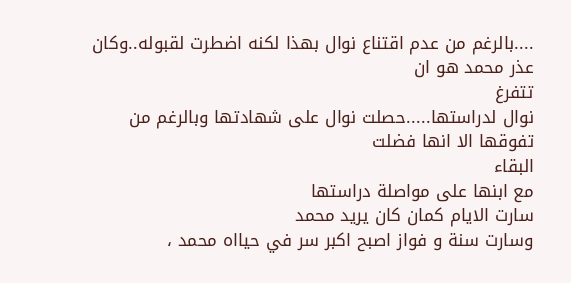....بالرغم من عدم اقتناع نوال بهذا لكنه اضطرت لقبوله..وكان عذر محمد هو ان
تتفرغ
نوال لدراستها.....حصلت نوال على شهادتها وبالرغم من تفوقها الا انها فضلت
البقاء
مع ابنها على مواصلة دراستها
سارت الايام كمان كان يريد محمد
وسارت سنة و فواز اصبح اكبر سر في حيااه محمد ،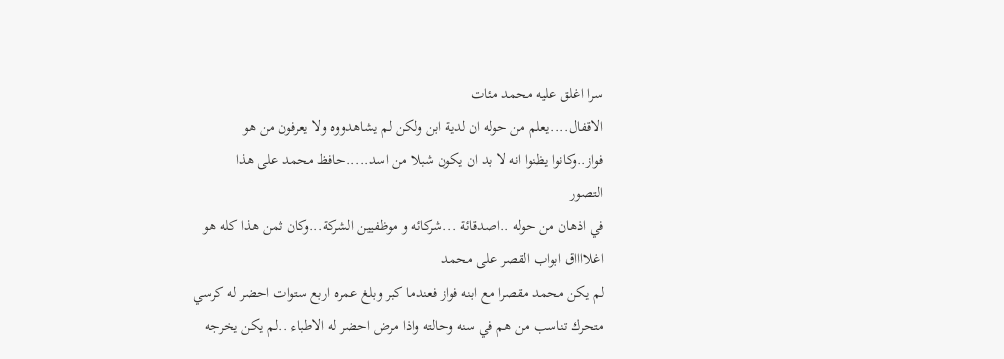سرا اغلق عليه محمد مئات
الاقفال....يعلم من حوله ان لدية ابن ولكن لم يشاهدووه ولا يعرفون من هو
فواز..وكانوا يظنوا انه لا بد ان يكون شبلا من اسد.....حافظ محمد على هذا
التصور
في اذهان من حوله ..اصدقائة ...شركائه و موظفيين الشركة...وكان ثمن هذا كله هو
اغلااااق ابواب القصر على محمد
لم يكن محمد مقصرا مع ابنه فواز فعندما كبر وبلغ عمره اربع ستوات احضر له كرسي
متحرك تناسب من هم في سنه وحالته واذا مرض احضر له الاطباء ..لم يكن يخرجه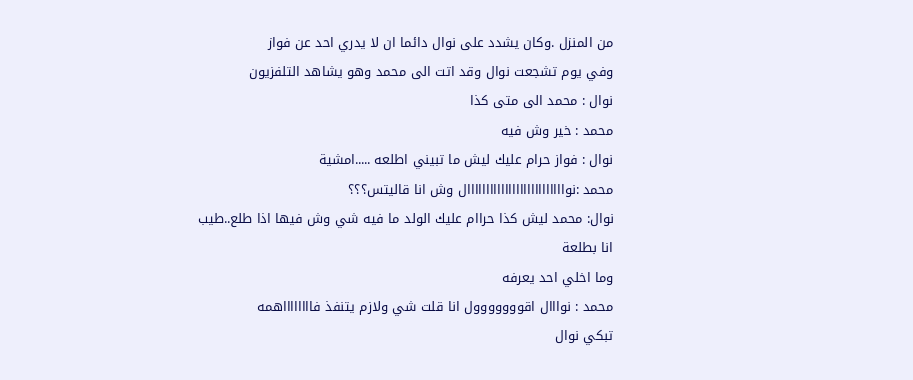من المنزل .وكان يشدد على نوال دائما ان لا يدري احد عن فواز
وفي يوم تشجعت نوال وقد اتت الى محمد وهو يشاهد التلفزيون
نوال : محمد الى متى كذا
محمد : خير وش فيه
نوال : فواز حرام عليك ليش ما تبيني اطلعه .....امشية
محمد :نواااااااااااااااااااااااااال وش انا قاليتس؟؟؟
نوال: محمد ليش كذا حراام عليك الولد ما فيه شي وش فيها اذا طلع..طيب انا بطلعة
وما اخلي احد يعرفه
محمد : نوااال اقووووووول انا قلت شي ولازم يتنفذ فااااااااهمه
تبكي نوال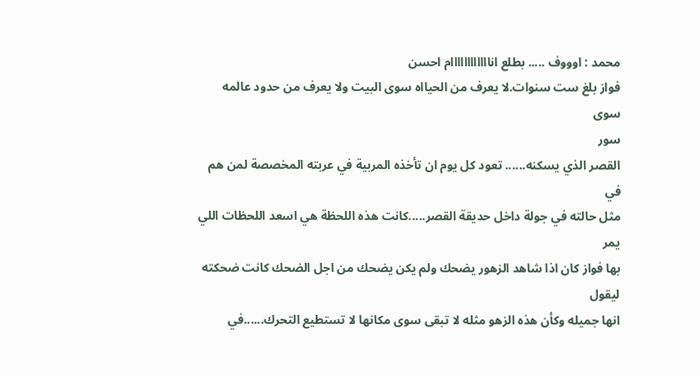محمد : اوووف ..... بطلع اناااااااااااام احسن
فواز بلغ ست سنوات.لا يعرف من الحيااه سوى البيت ولا يعرف من حدود عالمه سوى
سور
القصر الذي يسكنه...... تعود كل يوم ان تأخذه المربية في عربته المخصصة لمن هم
في
مثل حالته في جولة داخل حديقة القصر.....كانت هذه اللحظة هي اسعد اللحظات اللي
يمر
بها فواز كان اذا شاهد الزهور يضحك ولم يكن يضحك من اجل الضحك كانت ضحكته ليقول
انها جميله وكأن هذه الزهو مثله لا تبقى سوى مكانها لا تستطيع التحرك......في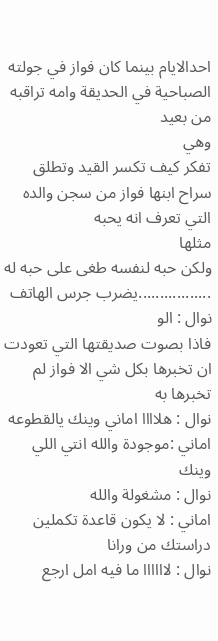احدالايام بينما كان فواز في جولته الصباحية في الحديقة وامه تراقبه من بعيد
وهي
تفكر كيف تكسر القيد وتطلق سراح ابنها فواز من سجن والده التي تعرف انه يحبه
مثلها
ولكن حبه لنفسه طغى على حبه له .................يضرب جرس الهاتف
نوال : الو
فاذا بصوت صديقتها التي تعودت ان تخبرها بكل شي الا فواز لم تخبرها به
نوال : هلاااا اماني وينك يالقطوعه
اماني :موجودة والله انتي اللي وينك
نوال : مشغولة والله
اماني : لا يكون قاعدة تكملين دراستك من ورانا
نوال : لاااااا ما فيه امل ارجع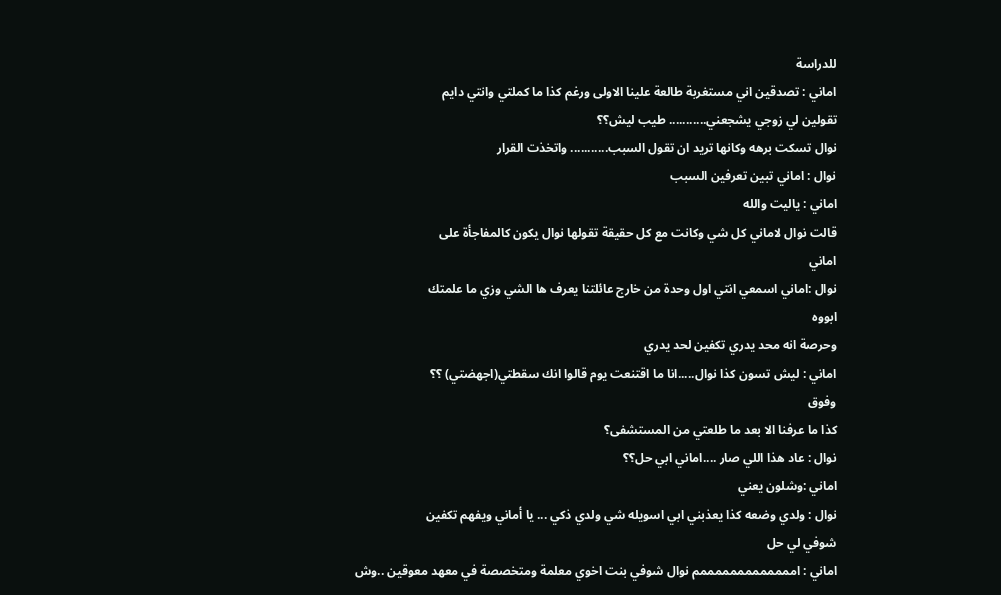للدراسة
اماني : تصدقين اني مستغربة طالعة علينا الاولى ورغم كذا ما كملتي وانتي دايم
تقولين لي زوجي يشجعني........... طيب ليش؟؟
نوال تسكت برهه وكانها تريد ان تقول السبب........... واتخذت القرار
نوال : اماني تبين تعرفين السبب
اماني : ياليت والله
قالت نوال لاماني كل شي وكانت مع كل حقيقة تقولها نوال يكون كالمفاجأة على
اماني
نوال :اماني اسمعي انتي اول وحدة من خارج عائلتنا يعرف ها الشي وزي ما علمتك
ابووه
وحرصة انه محد يدري تكفين لحد يدري
اماني : ليش تسون كذا نوال.....انا ما اقتنعت يوم قالوا انك سقطتي(اجهضتي) ؟؟
وفوق
كذا ما عرفنا الا بعد ما طلعتي من المستشفى؟
نوال : عاد هذا اللي صار ....اماني ابي حل؟؟
اماني :وشلون يعني
نوال : ولدي وضعه كذا يعذبني ابي اسويله شي ولدي ذكي ... يا أماني ويفهم تكفين
شوفي لي حل
اماني : امممممممممممممم نوال شوفي بنت اخوي معلمة ومتخصصة في معهد معوقين ..وش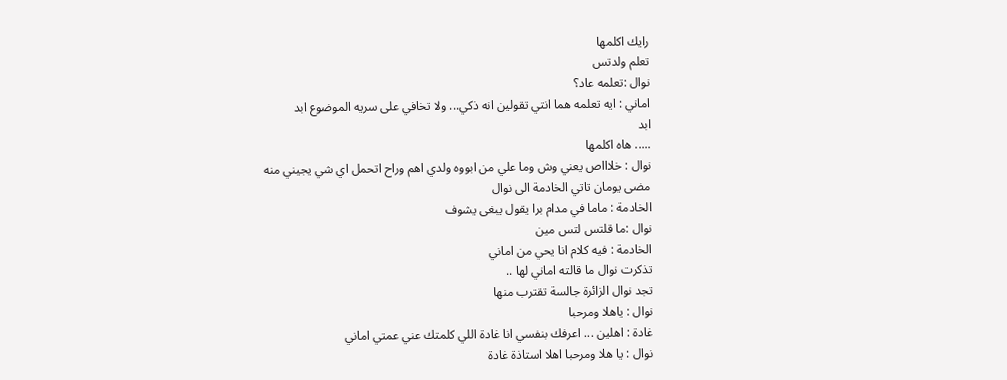رايك اكلمها
تعلم ولدتس
نوال :تعلمه عاد؟
اماني : ايه تعلمه هما انتي تقولين انه ذكي... ولا تخافي على سريه الموضوع ابد
ابد
..... هاه اكلمها
نوال : خلاااص يعني وش وما علي من ابووه ولدي اهم وراح اتحمل اي شي يجيني منه
مضى يومان تاتي الخادمة الى نوال
الخادمة : ماما في مدام برا يقول يبغى يشوف
نوال :ما قلتس لتس مين
الخادمة : فيه كلام انا يحي من اماني
تذكرت نوال ما قالته اماني لها ..
تجد نوال الزائرة جالسة تقترب منها
نوال : ياهلا ومرحبا
غادة : اهلين ... اعرفك بنفسي انا غادة اللي كلمتك عني عمتي اماني
نوال : يا هلا ومرحبا اهلا استاذة غادة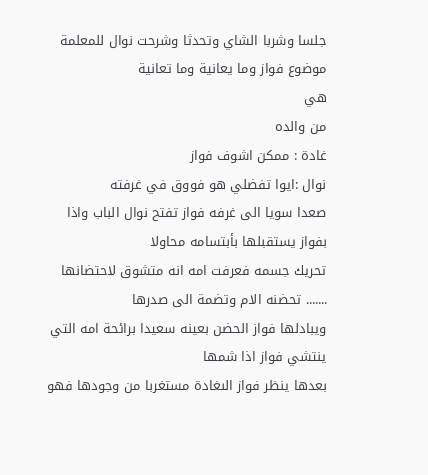جلسا وشربا الشاي وتحدثا وشرحت نوال للمعلمة موضوع فواز وما يعانية وما تعانية
هي
من والده
غادة : ممكن اشوف فواز
نوال :ايوا تفضلي هو فووق في غرفته
صعدا سويا الى غرفه فواز تفتح نوال الباب واذا بفواز يستقبلها بأبتسامه محاولا
تحريك جسمه فعرفت امه انه متشوق لاحتضانها ....... تحضنه الام وتضمة الى صدرها
ويبادلها فواز الحضن بعينه سعيدا برائحة امه التي ينتشي فواز اذا شمها
بعدها ينظر فواز الىغادة مستغربا من وجودها فهو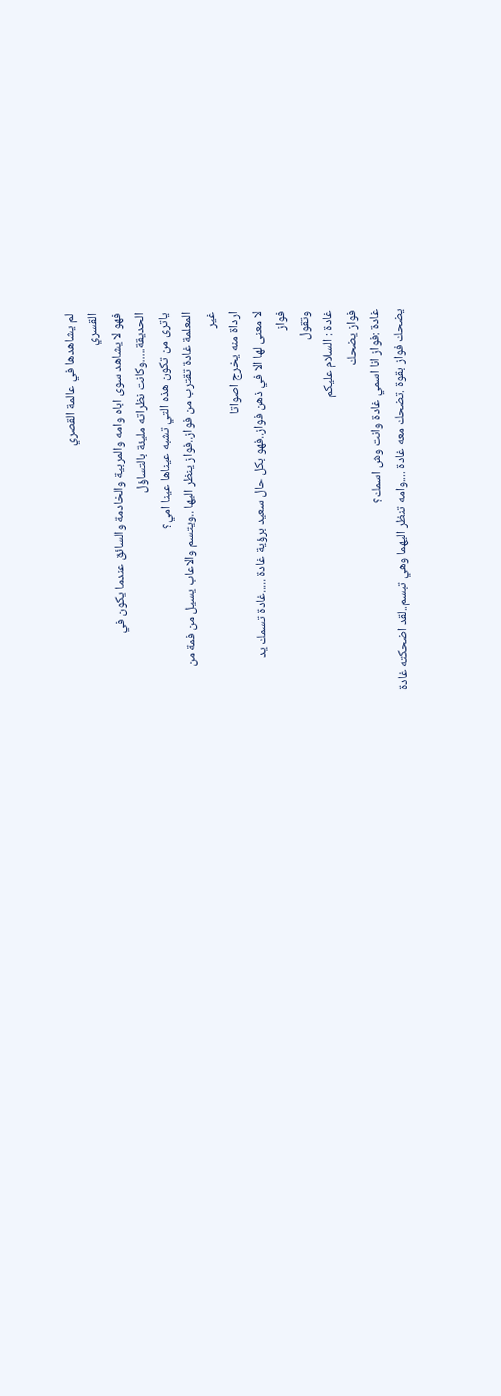لم يشاهدها في عالمة القصري
القسري
فهو لا يشاهد سوى اباه وامه والمربية والخادمة والسائق عندما يكون في
الحديقة.....وكانت نظراته مليئة بالتساؤل
ياترى من تكون هذه التي تشبه عيناها عينا امي؟
المعلمة غادة تقترب من فواز..فواز ينظر اليها ..ويتسم والاعاب يسيل من فمة من
غير
ارداة منه يخرج اصواتا
لا معنى لها الا في ذهن فواز..فهو بكل حال سعيد برؤية غادة .....غادة تسمك يد
فواز
وتقول
غادة : السلام عليكم
فواز يضحك
غادة :فواز انا اسمي غادة وانت وش اسمك؟
يضحك فواز بقوة .تضحك معه غادة ....وامه تنظر اليهما وهي تبسم..لقد اضحكته غادة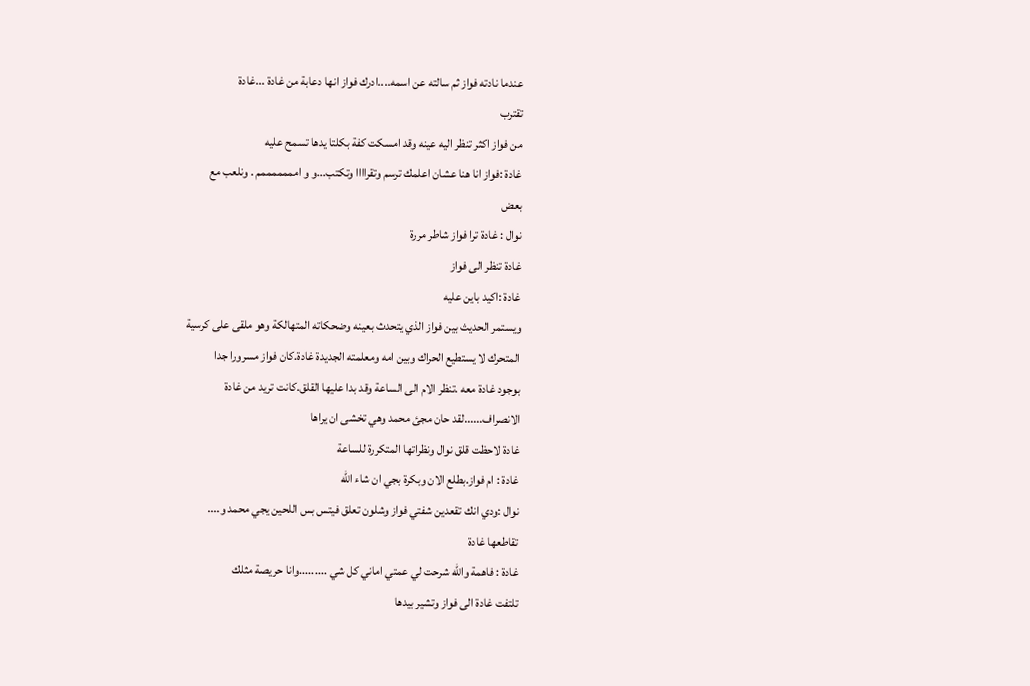عندما نادته فواز ثم سالته عن اسمه....ادرك فواز انها دعابة من غادة ...غادة
تقترب
من فواز اكثر تنظر اليه عينه وقد امسكت كفة بكلتا يدها تسمح عليه
غادة :فواز انا هنا عشان اعلمك ترسم وتقراااا وتكتب...و و امممممممم . ونلعب مع
بعض
نوال : غادة ترا فواز شاطر مررة
غادة تنظر الى فواز
غادة :اكيد باين عليه
ويستمر الحديث بين فواز الذي يتحدث بعينه وضحكاته المتهالكة وهو ملقى على كرسية
المتحرك لا يستطيع الحراك وبين امه ومعلمته الجديدة غادة.كان فواز مسرورا جدا
بوجود غادة معه .تنظر الام الى الساعة وقد بدا عليها القلق.كانت تريد من غادة
الانصراف......لقد حان مجئ محمد وهي تخشى ان يراها
غادة لاحظت قلق نوال ونظراتها المتكررة للساعة
غادة : ام فواز.بطلع الان وبكرة بجي ان شاء الله
نوال :ودي انك تقعدين شفتي فواز وشلون تعلق فيتس بس اللحين يجي محمد و....
تقاطعها غادة
غادة : فاهمة والله شرحت لي عمتي اماني كل شي .........وانا حريصة مثلك
تلتفت غادة الى فواز وتشير بيدها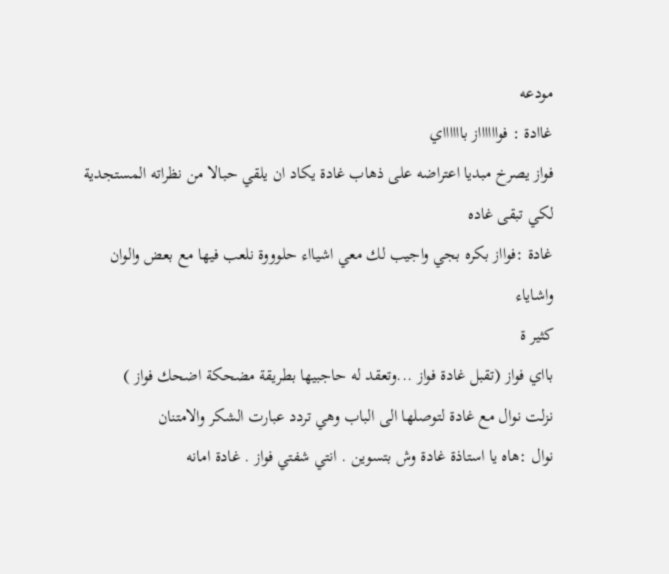مودعه
غاادة : فوااااااز بااااااي
فواز يصرخ مبديا اعتراضه على ذهاب غادة يكاد ان يلقي حبالا من نظراته المستجدية
لكي تبقى غاده
غادة :فوااز بكره بجي واجيب لك معي اشيااء حلوووة نلعب فيها مع بعض والوان
واشاياء
كثير ة
بااي فواز (تقبل غادة فواز ...وتعقد له حاجبيها بطريقة مضحكة اضحك فواز )
نزلت نوال مع غادة لتوصلها الى الباب وهي تردد عبارت الشكر والامتنان
نوال :هاه يا استاذة غادة وش بتسوين . انتي شفتي فواز . غادة امانه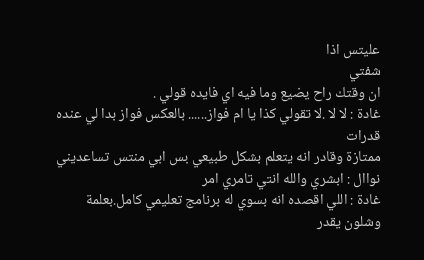عليتس اذا
شفتي
ان وقتك راح يضيع وما فيه اي فايده قولي .
غادة : لا لا .لا تقولي كذا يا ام فواز...... بالعكس فواز بدا لي عنده قدرات
ممتازة وقادر انه يتعلم بشكل طبيعي بس ابي منتس تساعديني
نواال : ابشري والله انتي تامري امر
غادة : اللي اقصده انه بسوي له برنامج تعليمي كامل.بعلمة وشلون يقدر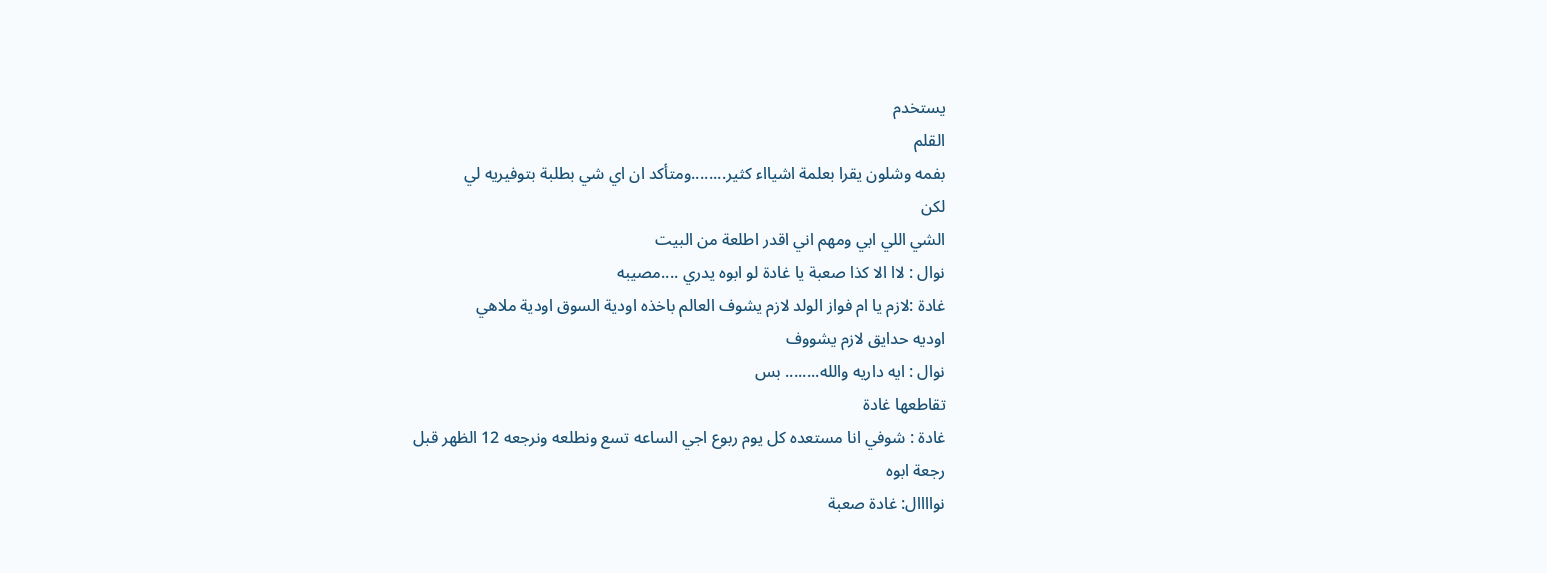يستخدم
القلم
بفمه وشلون يقرا بعلمة اشيااء كثير........ومتأكد ان اي شي بطلبة بتوفيريه لي
لكن
الشي اللي ابي ومهم اني اقدر اطلعة من البيت
نوال : لاا الا كذا صعبة يا غادة لو ابوه يدري ....مصيبه
غادة :لازم يا ام فواز الولد لازم يشوف العالم باخذه اودية السوق اودية ملاهي
اوديه حدايق لازم يشووف
نوال : ايه داريه والله........ بس
تقاطعها غادة
غادة : شوفي انا مستعده كل يوم ربوع اجي الساعه تسع ونطلعه ونرجعه 12 الظهر قبل
رجعة ابوه
نواااال: غادة صعبة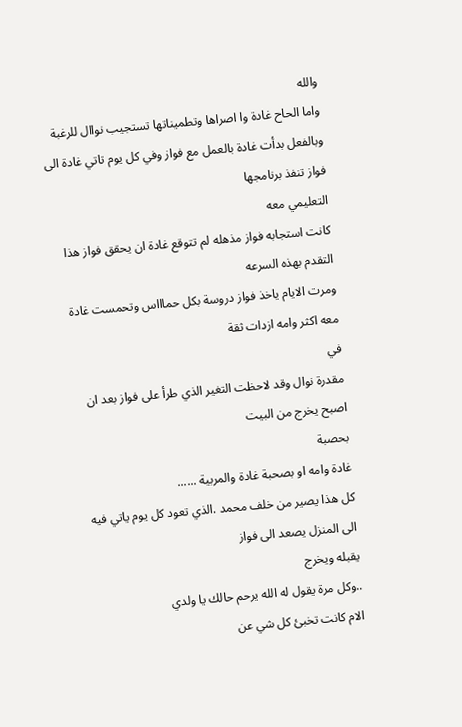والله
واما الحاح غادة وا اصراها وتطميناتها تستجيب نواال للرغبة
وبالفعل بدأت غادة بالعمل مع فواز وفي كل يوم تاتي غادة الى فواز تنفذ برنامجها
التعليمي معه
كانت استجابه فواز مذهله لم تتوقع غادة ان يحقق فواز هذا التقدم بهذه السرعه
ومرت الايام ياخذ فواز دروسة بكل حماااس وتحمست غادة معه اكثر وامه ازدات ثقة
في
مقدرة نوال وقد لاحظت التغير الذي طرأ على فواز بعد ان اصبح يخرج من البيت
بحصبة
غادة وامه او بصحبة غادة والمربية ......
كل هذا يصير من خلف محمد .الذي تعود كل يوم ياتي فيه الى المنزل يصعد الى فواز
يقبله ويخرج
..وكل مرة يقول له الله يرحم حالك يا ولدي
الام كانت تخبئ كل شي عن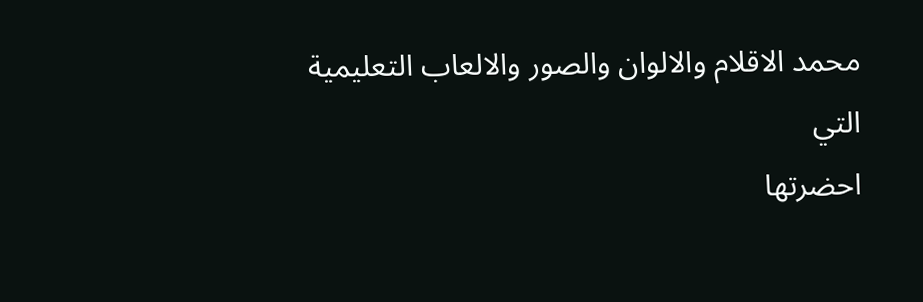محمد الاقلام والالوان والصور والالعاب التعليمية التي
احضرتها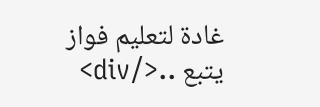غادة لتعليم فواز
يتبع ..</div>